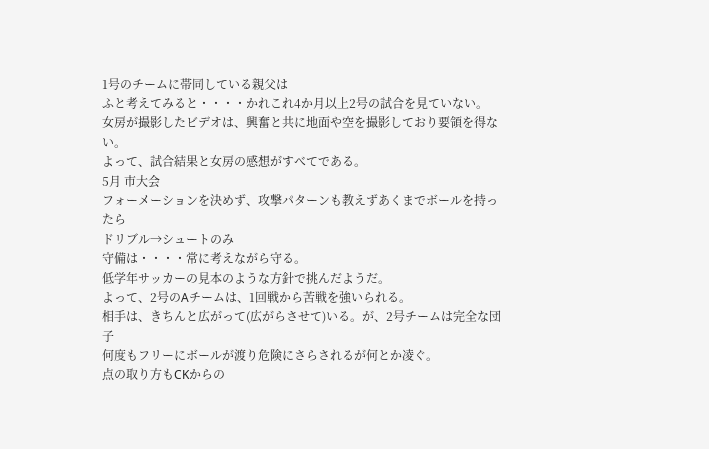1号のチームに帯同している親父は
ふと考えてみると・・・・かれこれ4か月以上2号の試合を見ていない。
女房が撮影したビデオは、興奮と共に地面や空を撮影しており要領を得ない。
よって、試合結果と女房の感想がすべてである。
5月 市大会
フォーメーションを決めず、攻撃パターンも教えずあくまでボールを持ったら
ドリブル→シュートのみ
守備は・・・・常に考えながら守る。
低学年サッカーの見本のような方針で挑んだようだ。
よって、2号のAチームは、1回戦から苦戦を強いられる。
相手は、きちんと広がって(広がらさせて)いる。が、2号チームは完全な団子
何度もフリーにボールが渡り危険にさらされるが何とか凌ぐ。
点の取り方もCKからの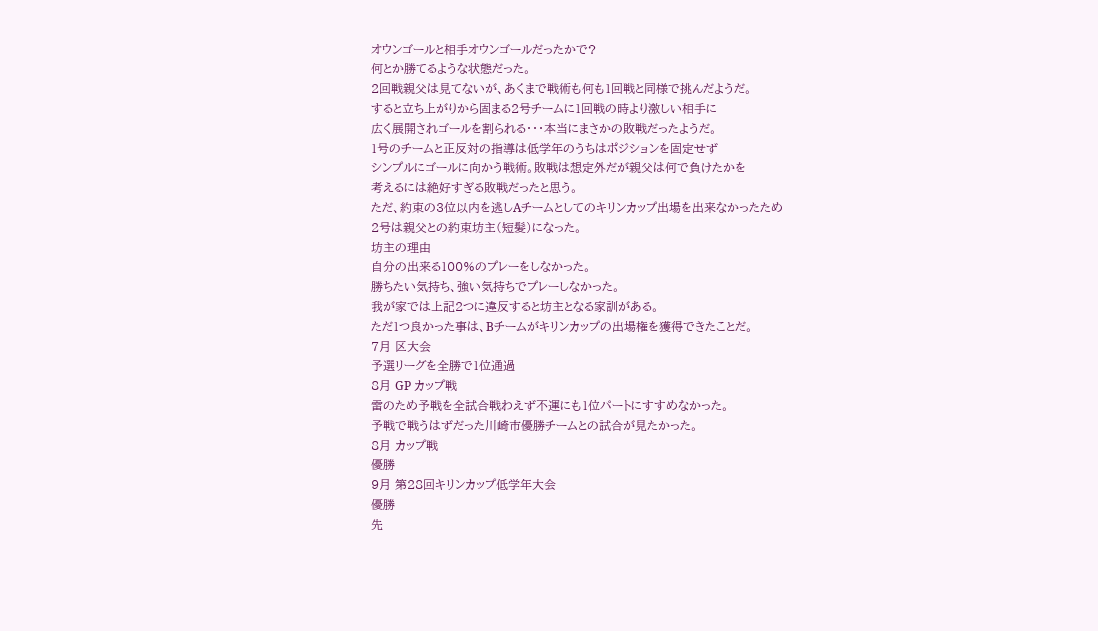オウンゴールと相手オウンゴールだったかで?
何とか勝てるような状態だった。
2回戦親父は見てないが、あくまで戦術も何も1回戦と同様で挑んだようだ。
すると立ち上がりから固まる2号チームに1回戦の時より激しい相手に
広く展開されゴールを割られる・・・本当にまさかの敗戦だったようだ。
1号のチームと正反対の指導は低学年のうちはポジションを固定せず
シンプルにゴールに向かう戦術。敗戦は想定外だが親父は何で負けたかを
考えるには絶好すぎる敗戦だったと思う。
ただ、約束の3位以内を逃しAチームとしてのキリンカップ出場を出来なかったため
2号は親父との約束坊主(短髪)になった。
坊主の理由
自分の出来る100%のプレーをしなかった。
勝ちたい気持ち、強い気持ちでプレーしなかった。
我が家では上記2つに違反すると坊主となる家訓がある。
ただ1つ良かった事は、Bチームがキリンカップの出場権を獲得できたことだ。
7月 区大会
予選リーグを全勝で1位通過
8月 GP カップ戦
雷のため予戦を全試合戦わえず不運にも1位パートにすすめなかった。
予戦で戦うはずだった川崎市優勝チームとの試合が見たかった。
8月 カップ戦
優勝
9月 第28回キリンカップ低学年大会
優勝
先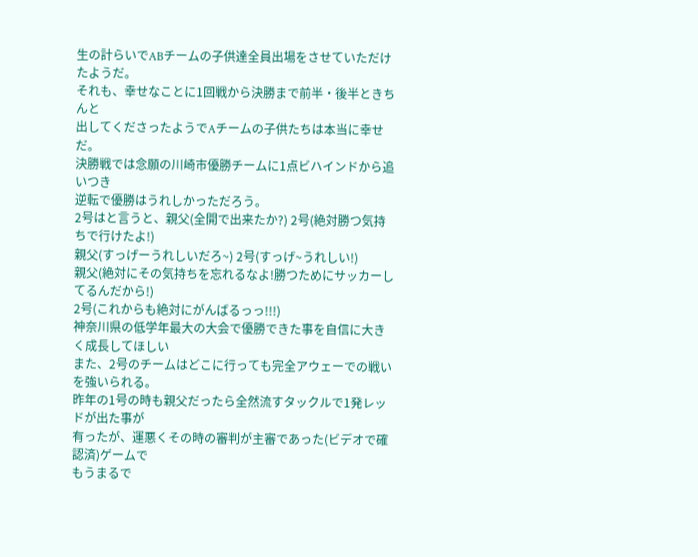生の計らいでABチームの子供達全員出場をさせていただけたようだ。
それも、幸せなことに1回戦から決勝まで前半・後半ときちんと
出してくださったようでAチームの子供たちは本当に幸せだ。
決勝戦では念願の川崎市優勝チームに1点ビハインドから追いつき
逆転で優勝はうれしかっただろう。
2号はと言うと、親父(全開で出来たか?) 2号(絶対勝つ気持ちで行けたよ!)
親父(すっげーうれしいだろ~) 2号(すっげ~うれしい!)
親父(絶対にその気持ちを忘れるなよ!勝つためにサッカーしてるんだから!)
2号(これからも絶対にがんばるっっ!!!)
神奈川県の低学年最大の大会で優勝できた事を自信に大きく成長してほしい
また、2号のチームはどこに行っても完全アウェーでの戦いを強いられる。
昨年の1号の時も親父だったら全然流すタックルで1発レッドが出た事が
有ったが、運悪くその時の審判が主審であった(ビデオで確認済)ゲームで
もうまるで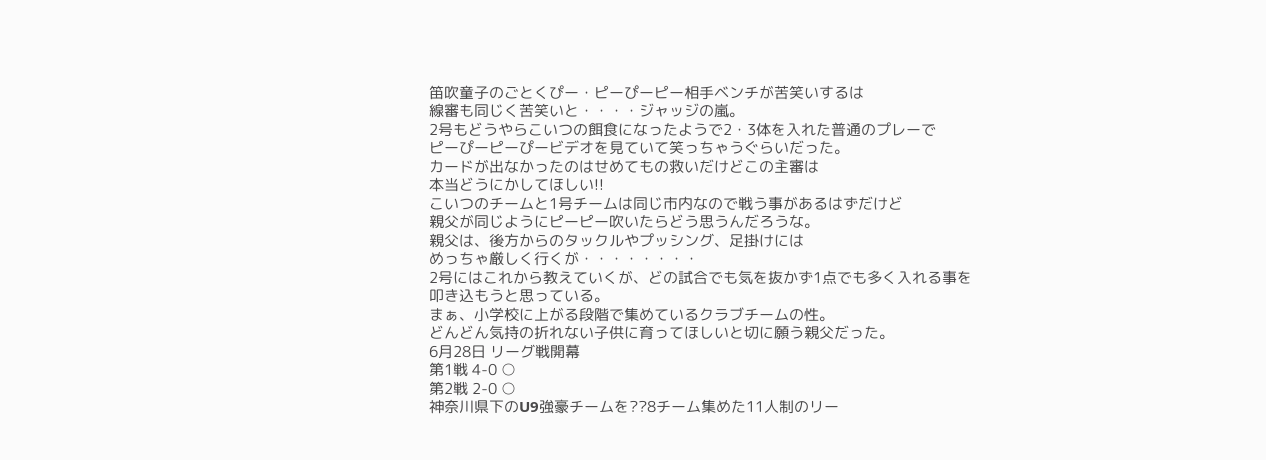笛吹童子のごとくぴー・ピーぴーピー相手ベンチが苦笑いするは
線審も同じく苦笑いと・・・・ジャッジの嵐。
2号もどうやらこいつの餌食になったようで2・3体を入れた普通のプレーで
ピーぴーピーぴービデオを見ていて笑っちゃうぐらいだった。
カードが出なかったのはせめてもの救いだけどこの主審は
本当どうにかしてほしい!!
こいつのチームと1号チームは同じ市内なので戦う事があるはずだけど
親父が同じようにピーピー吹いたらどう思うんだろうな。
親父は、後方からのタックルやプッシング、足掛けには
めっちゃ厳しく行くが・・・・・・・・
2号にはこれから教えていくが、どの試合でも気を抜かず1点でも多く入れる事を
叩き込もうと思っている。
まぁ、小学校に上がる段階で集めているクラブチームの性。
どんどん気持の折れない子供に育ってほしいと切に願う親父だった。
6月28日 リーグ戦開幕
第1戦 4-0 ○
第2戦 2-0 ○
神奈川県下のU9強豪チームを??8チーム集めた11人制のリー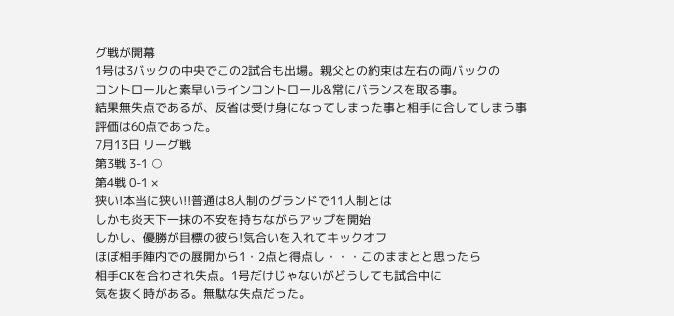グ戦が開幕
1号は3バックの中央でこの2試合も出場。親父との約束は左右の両バックの
コントロールと素早いラインコントロール&常にバランスを取る事。
結果無失点であるが、反省は受け身になってしまった事と相手に合してしまう事
評価は60点であった。
7月13日 リーグ戦
第3戦 3-1 ○
第4戦 0-1 ×
狭い!本当に狭い!!普通は8人制のグランドで11人制とは
しかも炎天下一抹の不安を持ちながらアップを開始
しかし、優勝が目標の彼ら!気合いを入れてキックオフ
ほぼ相手陣内での展開から1・2点と得点し・・・このままとと思ったら
相手CKを合わされ失点。1号だけじゃないがどうしても試合中に
気を抜く時がある。無駄な失点だった。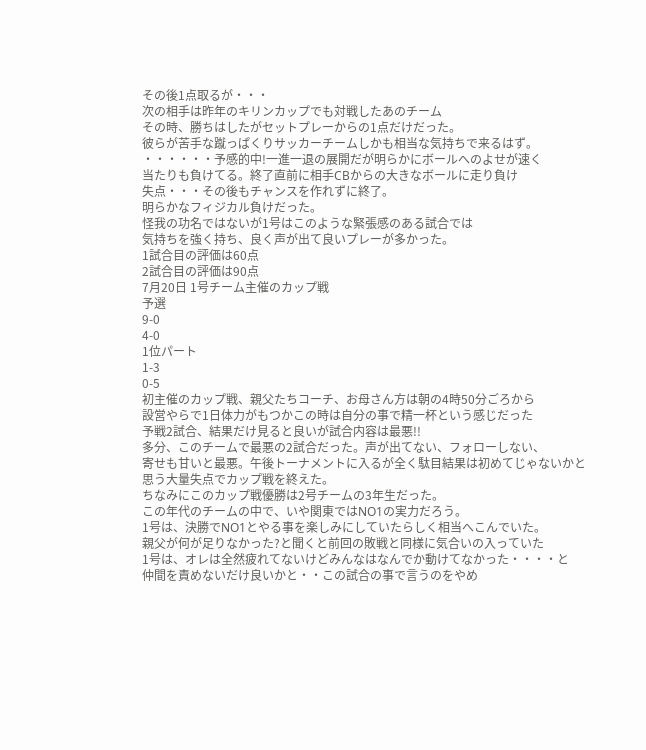その後1点取るが・・・
次の相手は昨年のキリンカップでも対戦したあのチーム
その時、勝ちはしたがセットプレーからの1点だけだった。
彼らが苦手な蹴っぱくりサッカーチームしかも相当な気持ちで来るはず。
・・・・・・予感的中!一進一退の展開だが明らかにボールへのよせが速く
当たりも負けてる。終了直前に相手CBからの大きなボールに走り負け
失点・・・その後もチャンスを作れずに終了。
明らかなフィジカル負けだった。
怪我の功名ではないが1号はこのような緊張感のある試合では
気持ちを強く持ち、良く声が出て良いプレーが多かった。
1試合目の評価は60点
2試合目の評価は90点
7月20日 1号チーム主催のカップ戦
予選
9-0
4-0
1位パート
1-3
0-5
初主催のカップ戦、親父たちコーチ、お母さん方は朝の4時50分ごろから
設営やらで1日体力がもつかこの時は自分の事で精一杯という感じだった
予戦2試合、結果だけ見ると良いが試合内容は最悪!!
多分、このチームで最悪の2試合だった。声が出てない、フォローしない、
寄せも甘いと最悪。午後トーナメントに入るが全く駄目結果は初めてじゃないかと
思う大量失点でカップ戦を終えた。
ちなみにこのカップ戦優勝は2号チームの3年生だった。
この年代のチームの中で、いや関東ではNO1の実力だろう。
1号は、決勝でNO1とやる事を楽しみにしていたらしく相当へこんでいた。
親父が何が足りなかった?と聞くと前回の敗戦と同様に気合いの入っていた
1号は、オレは全然疲れてないけどみんなはなんでか動けてなかった・・・・と
仲間を責めないだけ良いかと・・この試合の事で言うのをやめ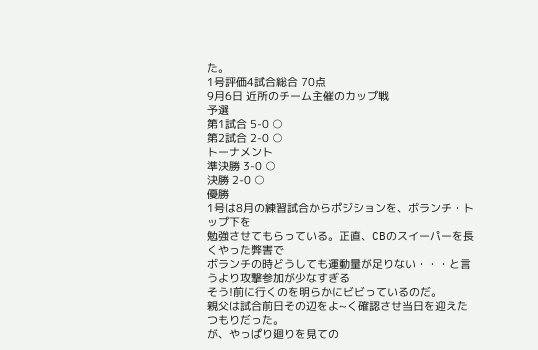た。
1号評価4試合総合 70点
9月6日 近所のチーム主催のカップ戦
予選
第1試合 5-0 ○
第2試合 2-0 ○
トーナメント
準決勝 3-0 ○
決勝 2-0 ○
優勝
1号は8月の練習試合からポジションを、ボランチ・トップ下を
勉強させてもらっている。正直、CBのスイーパーを長くやった弊害で
ボランチの時どうしても運動量が足りない・・・と言うより攻撃参加が少なすぎる
そう!前に行くのを明らかにビビっているのだ。
親父は試合前日その辺をよ~く確認させ当日を迎えたつもりだった。
が、やっぱり廻りを見ての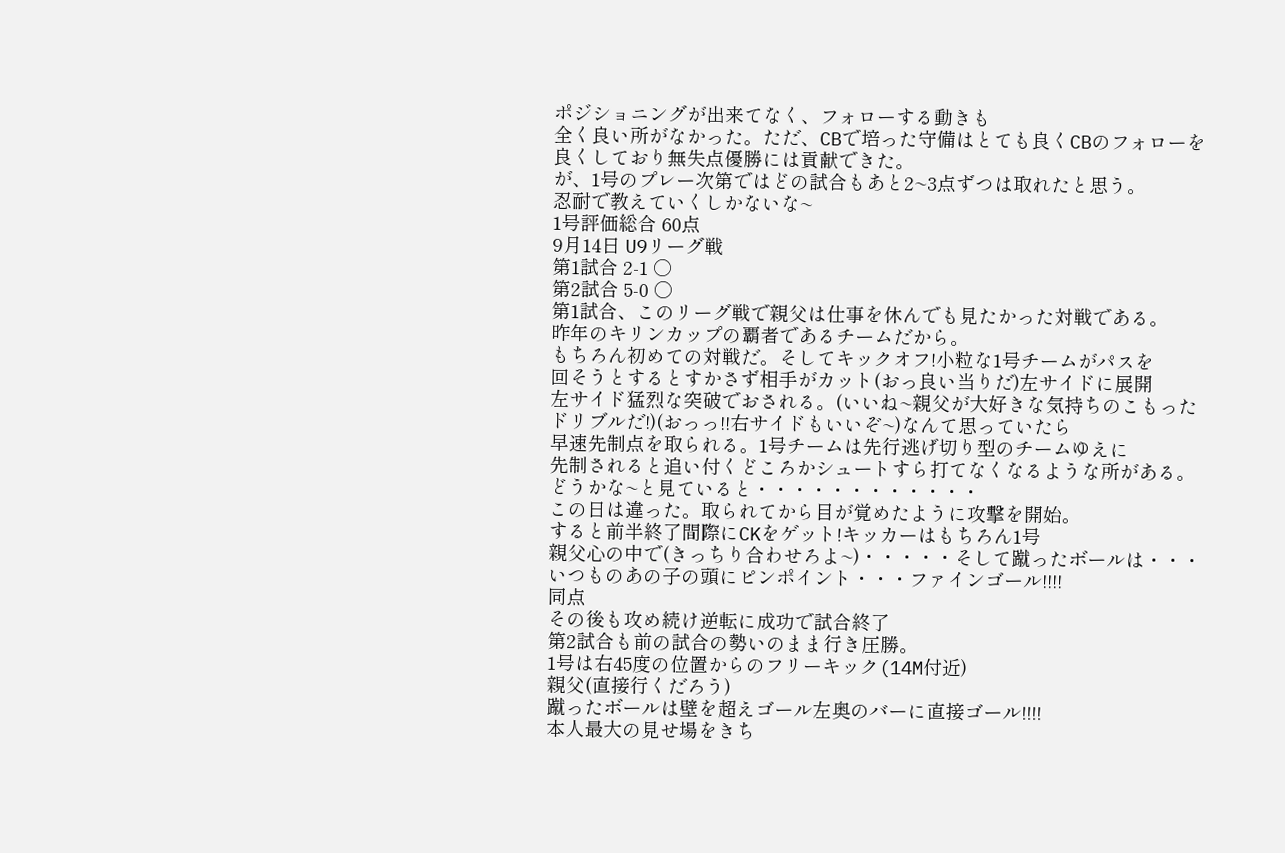ポジショニングが出来てなく、フォローする動きも
全く良い所がなかった。ただ、CBで培った守備はとても良くCBのフォローを
良くしており無失点優勝には貢献できた。
が、1号のプレー次第ではどの試合もあと2~3点ずつは取れたと思う。
忍耐で教えていくしかないな~
1号評価総合 60点
9月14日 U9リーグ戦
第1試合 2-1 ○
第2試合 5-0 ○
第1試合、このリーグ戦で親父は仕事を休んでも見たかった対戦である。
昨年のキリンカップの覇者であるチームだから。
もちろん初めての対戦だ。そしてキックオフ!小粒な1号チームがパスを
回そうとするとすかさず相手がカット(おっ良い当りだ)左サイドに展開
左サイド猛烈な突破でおされる。(いいね~親父が大好きな気持ちのこもった
ドリブルだ!)(おっっ!!右サイドもいいぞ~)なんて思っていたら
早速先制点を取られる。1号チームは先行逃げ切り型のチームゆえに
先制されると追い付くどころかシュートすら打てなくなるような所がある。
どうかな~と見ていると・・・・・・・・・・・・
この日は違った。取られてから目が覚めたように攻撃を開始。
すると前半終了間際にCKをゲット!キッカーはもちろん1号
親父心の中で(きっちり合わせろよ~)・・・・・そして蹴ったボールは・・・
いつものあの子の頭にピンポイント・・・ファインゴール!!!!
同点
その後も攻め続け逆転に成功で試合終了
第2試合も前の試合の勢いのまま行き圧勝。
1号は右45度の位置からのフリーキック(14M付近)
親父(直接行くだろう)
蹴ったボールは壁を超えゴール左奥のバーに直接ゴール!!!!
本人最大の見せ場をきち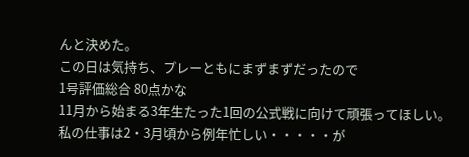んと決めた。
この日は気持ち、プレーともにまずまずだったので
1号評価総合 80点かな
11月から始まる3年生たった1回の公式戦に向けて頑張ってほしい。
私の仕事は2・3月頃から例年忙しい・・・・・が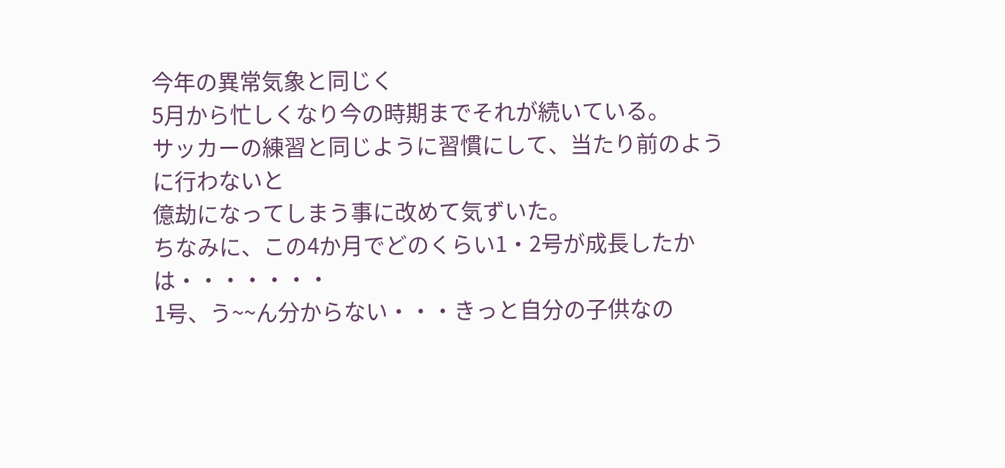今年の異常気象と同じく
5月から忙しくなり今の時期までそれが続いている。
サッカーの練習と同じように習慣にして、当たり前のように行わないと
億劫になってしまう事に改めて気ずいた。
ちなみに、この4か月でどのくらい1・2号が成長したかは・・・・・・・
1号、う~~ん分からない・・・きっと自分の子供なの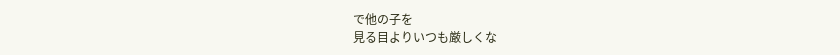で他の子を
見る目よりいつも厳しくな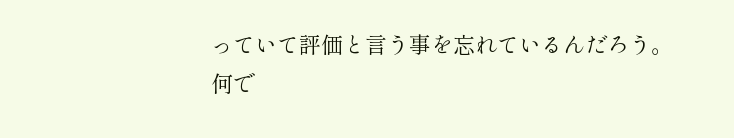っていて評価と言う事を忘れているんだろう。
何で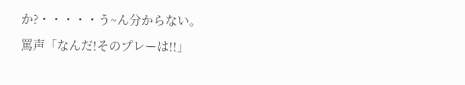か?・・・・・う~ん分からない。
罵声「なんだ!そのプレーは!!」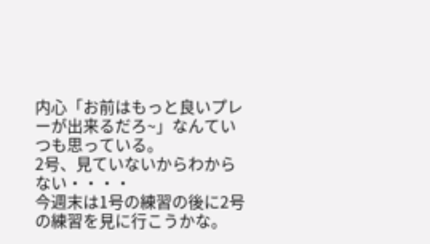内心「お前はもっと良いプレーが出来るだろ~」なんていつも思っている。
2号、見ていないからわからない・・・・
今週末は1号の練習の後に2号の練習を見に行こうかな。